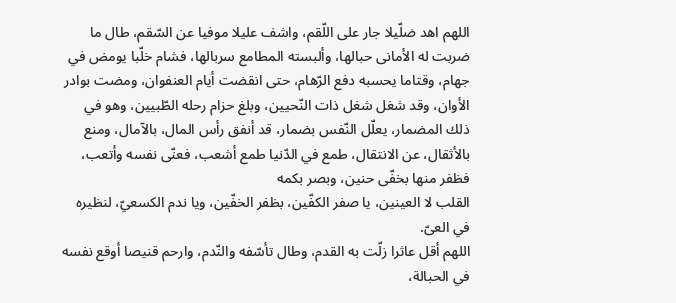اللهم اهد ضلّيلا جار على اللّقم، واشف عليلا موفيا عن السّقم، طال ما ضربت له الأمانى حبالها، وألبسته المطامع سربالها، فشام خلّبا يومض في جهام، وقتاما يحسبه دفع الرّهام، حتى انقضت أيام العنفوان، ومضت بوادر الأوان، وقد شغل شغل ذات النّحيين، وبلغ حزام رحله الطّبيين، وهو في ذلك المضمار، يعلّل النّفس بضمار، قد أنفق رأس المال، بالآمال، ومنع بالأثقال، عن الانتقال، طمع في الدّنيا طمع أشعب، فعنّى نفسه وأتعب، فظفر منها بخفّى حنين، وبصر بكمه
القلب لا العينين، يا صفر الكفّين، بظفر الخفّين، ويا ندم الكسعيّ، لنظيره في العىّ.
اللهم أقل عاثرا زلّت به القدم، وطال تأسّفه والنّدم، وارحم قنيصا أوقع نفسه في الحبالة،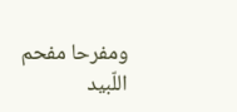ومفرحا مفحم اللّبيد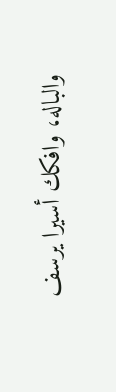والباله، وافكك أسيرا يرسف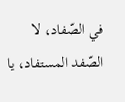في الصّفاد، لا الصّفد المستفاد، يا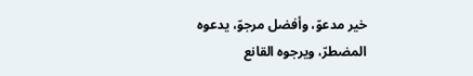خير مدعوّ، وأفضل مرجوّ، يدعوه المضطرّ، ويرجوه القانع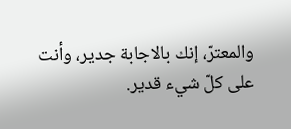والمعترّ، إنك بالاجابة جدير، وأنت على كلّ شيء قدير.